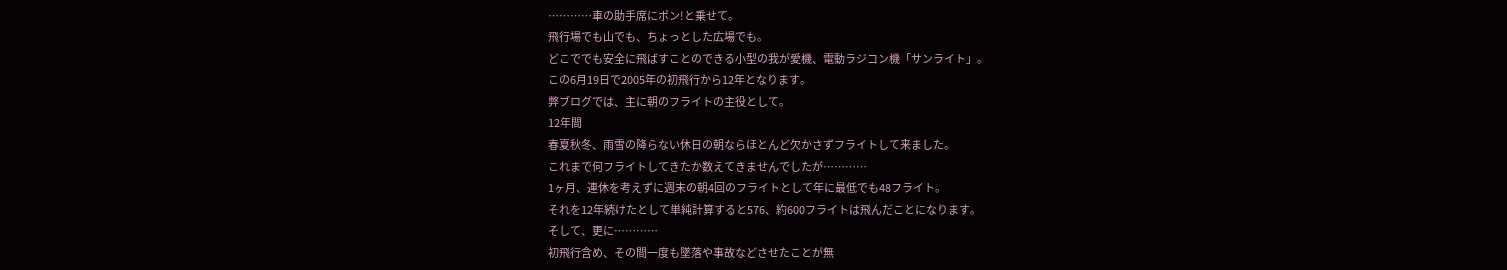…………車の助手席にポン!と乗せて。
飛行場でも山でも、ちょっとした広場でも。
どこででも安全に飛ばすことのできる小型の我が愛機、電動ラジコン機「サンライト」。
この6月19日で2005年の初飛行から12年となります。
弊ブログでは、主に朝のフライトの主役として。
12年間
春夏秋冬、雨雪の降らない休日の朝ならほとんど欠かさずフライトして来ました。
これまで何フライトしてきたか数えてきませんでしたが…………
1ヶ月、連休を考えずに週末の朝4回のフライトとして年に最低でも48フライト。
それを12年続けたとして単純計算すると576、約600フライトは飛んだことになります。
そして、更に…………
初飛行含め、その間一度も墜落や事故などさせたことが無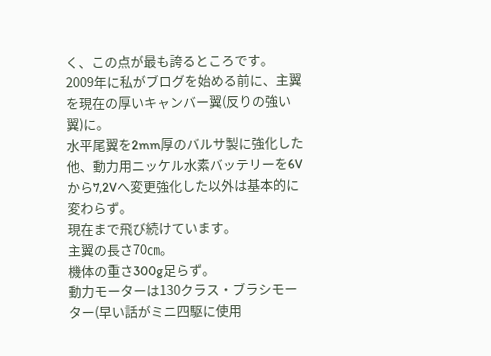く、この点が最も誇るところです。
2009年に私がブログを始める前に、主翼を現在の厚いキャンバー翼(反りの強い翼)に。
水平尾翼を2mm厚のバルサ製に強化した他、動力用ニッケル水素バッテリーを6Vから7,2Vへ変更強化した以外は基本的に変わらず。
現在まで飛び続けています。
主翼の長さ70㎝。
機体の重さ300g足らず。
動力モーターは130クラス・ブラシモーター(早い話がミニ四駆に使用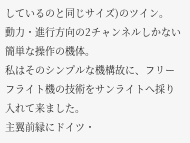しているのと同じサイズ)のツイン。
動力・進行方向の2チャンネルしかない簡単な操作の機体。
私はそのシンプルな機構故に、フリーフライト機の技術をサンライトへ採り入れて来ました。
主翼前縁にドイツ・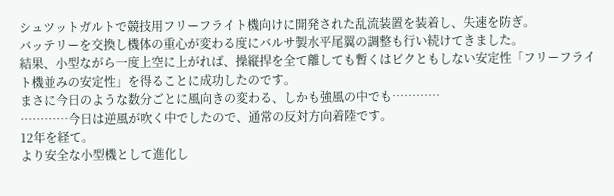シュツットガルトで競技用フリーフライト機向けに開発された乱流装置を装着し、失速を防ぎ。
バッテリーを交換し機体の重心が変わる度にバルサ製水平尾翼の調整も行い続けてきました。
結果、小型ながら一度上空に上がれば、操縦捍を全て離しても暫くはビクともしない安定性「フリーフライト機並みの安定性」を得ることに成功したのです。
まさに今日のような数分ごとに風向きの変わる、しかも強風の中でも…………
…………今日は逆風が吹く中でしたので、通常の反対方向着陸です。
12年を経て。
より安全な小型機として進化し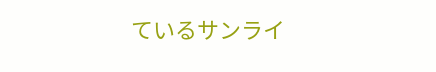ているサンライ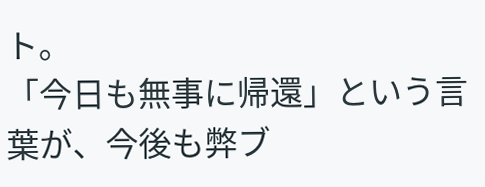ト。
「今日も無事に帰還」という言葉が、今後も弊ブ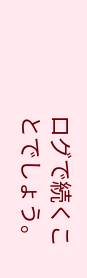ログで続くことでしょう。